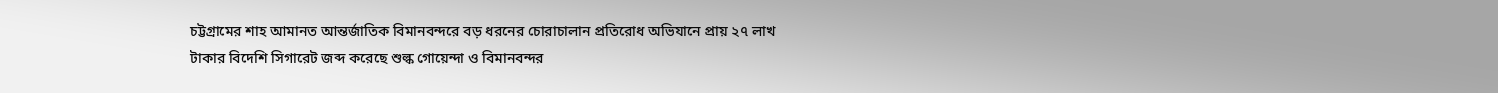চট্টগ্রামের শাহ আমানত আন্তর্জাতিক বিমানবন্দরে বড় ধরনের চোরাচালান প্রতিরোধ অভিযানে প্রায় ২৭ লাখ টাকার বিদেশি সিগারেট জব্দ করেছে শুল্ক গোয়েন্দা ও বিমানবন্দর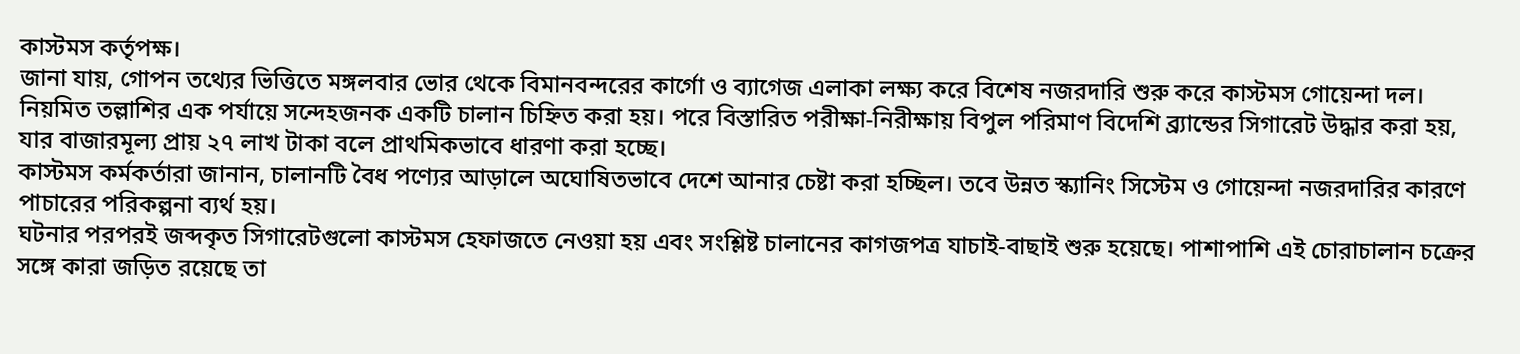কাস্টমস কর্তৃপক্ষ।
জানা যায়, গোপন তথ্যের ভিত্তিতে মঙ্গলবার ভোর থেকে বিমানবন্দরের কার্গো ও ব্যাগেজ এলাকা লক্ষ্য করে বিশেষ নজরদারি শুরু করে কাস্টমস গোয়েন্দা দল। নিয়মিত তল্লাশির এক পর্যায়ে সন্দেহজনক একটি চালান চিহ্নিত করা হয়। পরে বিস্তারিত পরীক্ষা-নিরীক্ষায় বিপুল পরিমাণ বিদেশি ব্র্যান্ডের সিগারেট উদ্ধার করা হয়, যার বাজারমূল্য প্রায় ২৭ লাখ টাকা বলে প্রাথমিকভাবে ধারণা করা হচ্ছে।
কাস্টমস কর্মকর্তারা জানান, চালানটি বৈধ পণ্যের আড়ালে অঘোষিতভাবে দেশে আনার চেষ্টা করা হচ্ছিল। তবে উন্নত স্ক্যানিং সিস্টেম ও গোয়েন্দা নজরদারির কারণে পাচারের পরিকল্পনা ব্যর্থ হয়।
ঘটনার পরপরই জব্দকৃত সিগারেটগুলো কাস্টমস হেফাজতে নেওয়া হয় এবং সংশ্লিষ্ট চালানের কাগজপত্র যাচাই-বাছাই শুরু হয়েছে। পাশাপাশি এই চোরাচালান চক্রের সঙ্গে কারা জড়িত রয়েছে তা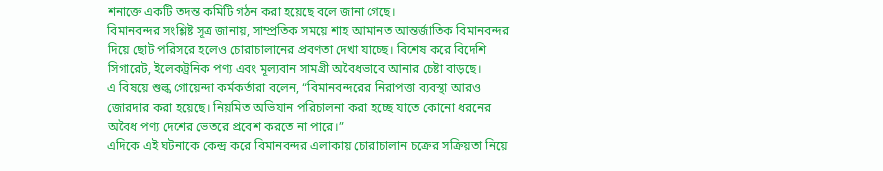শনাক্তে একটি তদন্ত কমিটি গঠন করা হয়েছে বলে জানা গেছে।
বিমানবন্দর সংশ্লিষ্ট সূত্র জানায়, সাম্প্রতিক সময়ে শাহ আমানত আন্তর্জাতিক বিমানবন্দর দিয়ে ছোট পরিসরে হলেও চোরাচালানের প্রবণতা দেখা যাচ্ছে। বিশেষ করে বিদেশি সিগারেট, ইলেকট্রনিক পণ্য এবং মূল্যবান সামগ্রী অবৈধভাবে আনার চেষ্টা বাড়ছে।
এ বিষয়ে শুল্ক গোয়েন্দা কর্মকর্তারা বলেন, “বিমানবন্দরের নিরাপত্তা ব্যবস্থা আরও জোরদার করা হয়েছে। নিয়মিত অভিযান পরিচালনা করা হচ্ছে যাতে কোনো ধরনের অবৈধ পণ্য দেশের ভেতরে প্রবেশ করতে না পারে।”
এদিকে এই ঘটনাকে কেন্দ্র করে বিমানবন্দর এলাকায় চোরাচালান চক্রের সক্রিয়তা নিয়ে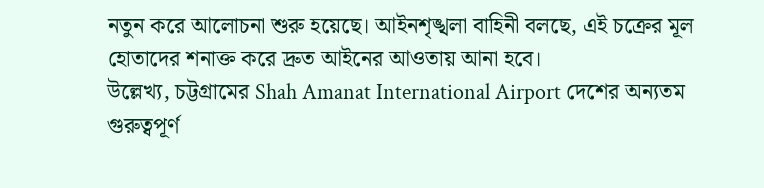নতুন করে আলোচনা শুরু হয়েছে। আইনশৃঙ্খলা বাহিনী বলছে, এই চক্রের মূল হোতাদের শনাক্ত করে দ্রুত আইনের আওতায় আনা হবে।
উল্লেখ্য, চট্টগ্রামের Shah Amanat International Airport দেশের অন্যতম গুরুত্বপূর্ণ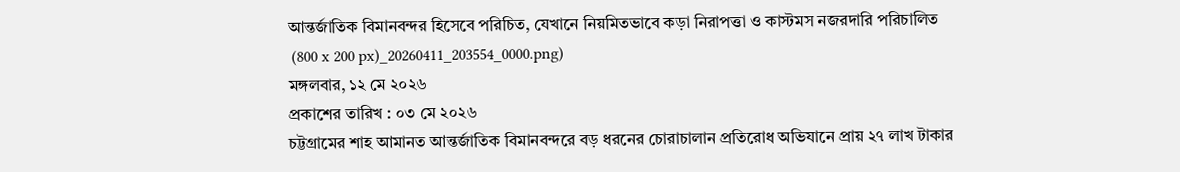আন্তর্জাতিক বিমানবন্দর হিসেবে পরিচিত, যেখানে নিয়মিতভাবে কড়া নিরাপত্তা ও কাস্টমস নজরদারি পরিচালিত
 (800 x 200 px)_20260411_203554_0000.png)
মঙ্গলবার, ১২ মে ২০২৬
প্রকাশের তারিখ : ০৩ মে ২০২৬
চট্টগ্রামের শাহ আমানত আন্তর্জাতিক বিমানবন্দরে বড় ধরনের চোরাচালান প্রতিরোধ অভিযানে প্রায় ২৭ লাখ টাকার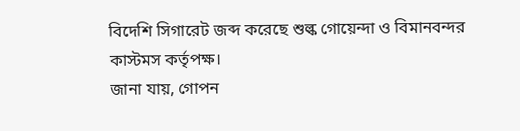বিদেশি সিগারেট জব্দ করেছে শুল্ক গোয়েন্দা ও বিমানবন্দর কাস্টমস কর্তৃপক্ষ।
জানা যায়, গোপন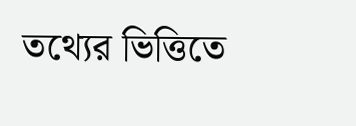তথ্যের ভিত্তিতে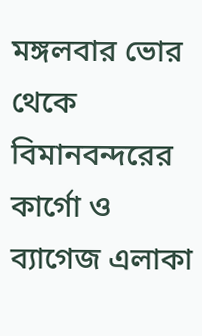মঙ্গলবার ভোর থেকে বিমানবন্দরের কার্গো ও ব্যাগেজ এলাকা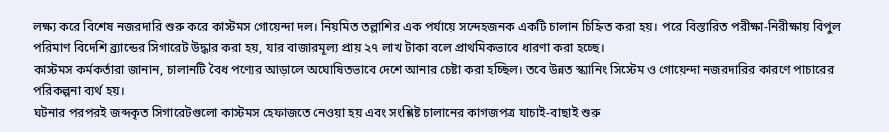লক্ষ্য করে বিশেষ নজরদারি শুরু করে কাস্টমস গোয়েন্দা দল। নিয়মিত তল্লাশির এক পর্যায়ে সন্দেহজনক একটি চালান চিহ্নিত করা হয়। পরে বিস্তারিত পরীক্ষা-নিরীক্ষায় বিপুল পরিমাণ বিদেশি ব্র্যান্ডের সিগারেট উদ্ধার করা হয়, যার বাজারমূল্য প্রায় ২৭ লাখ টাকা বলে প্রাথমিকভাবে ধারণা করা হচ্ছে।
কাস্টমস কর্মকর্তারা জানান, চালানটি বৈধ পণ্যের আড়ালে অঘোষিতভাবে দেশে আনার চেষ্টা করা হচ্ছিল। তবে উন্নত স্ক্যানিং সিস্টেম ও গোয়েন্দা নজরদারির কারণে পাচারের পরিকল্পনা ব্যর্থ হয়।
ঘটনার পরপরই জব্দকৃত সিগারেটগুলো কাস্টমস হেফাজতে নেওয়া হয় এবং সংশ্লিষ্ট চালানের কাগজপত্র যাচাই-বাছাই শুরু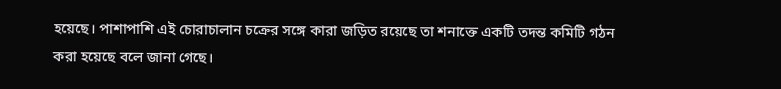হয়েছে। পাশাপাশি এই চোরাচালান চক্রের সঙ্গে কারা জড়িত রয়েছে তা শনাক্তে একটি তদন্ত কমিটি গঠন করা হয়েছে বলে জানা গেছে।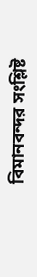বিমানবন্দর সংশ্লিষ্ট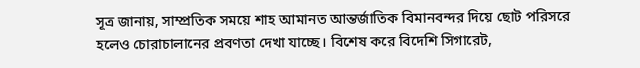সূত্র জানায়, সাম্প্রতিক সময়ে শাহ আমানত আন্তর্জাতিক বিমানবন্দর দিয়ে ছোট পরিসরে হলেও চোরাচালানের প্রবণতা দেখা যাচ্ছে। বিশেষ করে বিদেশি সিগারেট,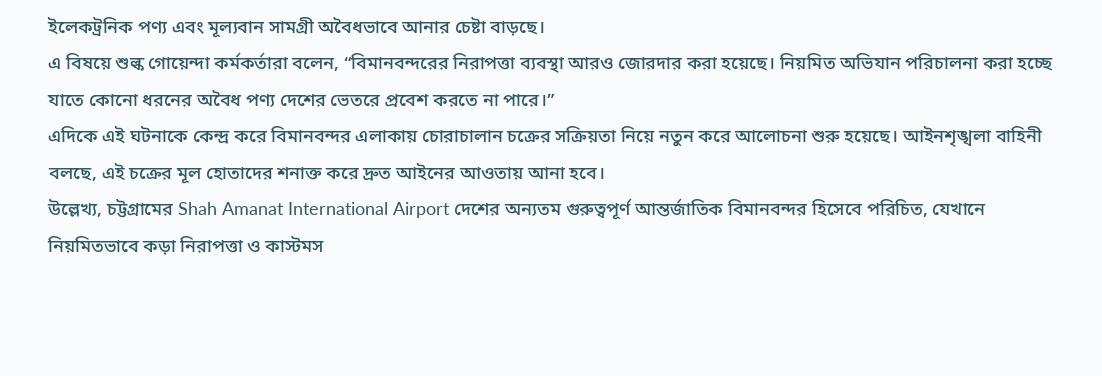ইলেকট্রনিক পণ্য এবং মূল্যবান সামগ্রী অবৈধভাবে আনার চেষ্টা বাড়ছে।
এ বিষয়ে শুল্ক গোয়েন্দা কর্মকর্তারা বলেন, “বিমানবন্দরের নিরাপত্তা ব্যবস্থা আরও জোরদার করা হয়েছে। নিয়মিত অভিযান পরিচালনা করা হচ্ছে যাতে কোনো ধরনের অবৈধ পণ্য দেশের ভেতরে প্রবেশ করতে না পারে।”
এদিকে এই ঘটনাকে কেন্দ্র করে বিমানবন্দর এলাকায় চোরাচালান চক্রের সক্রিয়তা নিয়ে নতুন করে আলোচনা শুরু হয়েছে। আইনশৃঙ্খলা বাহিনী বলছে, এই চক্রের মূল হোতাদের শনাক্ত করে দ্রুত আইনের আওতায় আনা হবে।
উল্লেখ্য, চট্টগ্রামের Shah Amanat International Airport দেশের অন্যতম গুরুত্বপূর্ণ আন্তর্জাতিক বিমানবন্দর হিসেবে পরিচিত, যেখানে নিয়মিতভাবে কড়া নিরাপত্তা ও কাস্টমস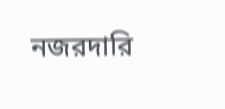নজরদারি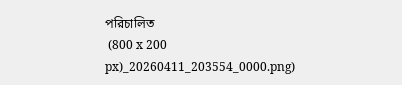পরিচালিত
 (800 x 200 px)_20260411_203554_0000.png)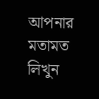আপনার মতামত লিখুন